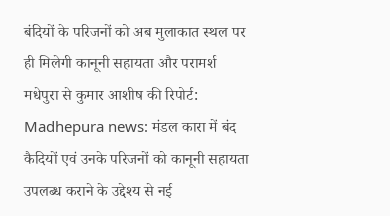बंदियों के परिजनों को अब मुलाकात स्थल पर ही मिलेगी कानूनी सहायता और परामर्श
मधेपुरा से कुमार आशीष की रिपोर्ट:
Madhepura news: मंडल कारा में बंद कैदियों एवं उनके परिजनों को कानूनी सहायता उपलब्ध कराने के उद्देश्य से नई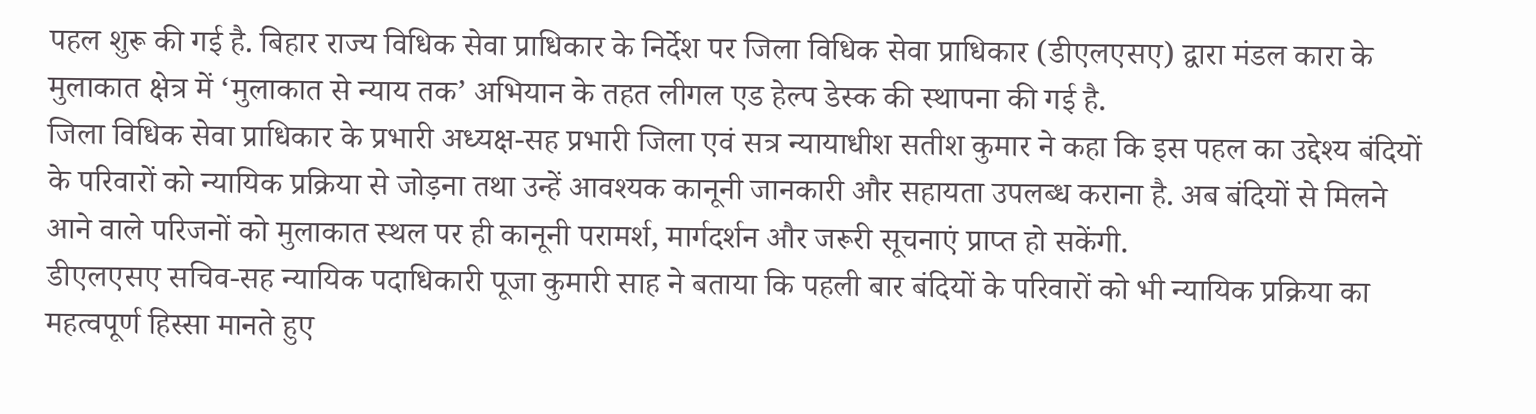पहल शुरू की गई है. बिहार राज्य विधिक सेवा प्राधिकार के निर्देश पर जिला विधिक सेवा प्राधिकार (डीएलएसए) द्वारा मंडल कारा के मुलाकात क्षेत्र में ‘मुलाकात से न्याय तक’ अभियान के तहत लीगल एड हेल्प डेस्क की स्थापना की गई है.
जिला विधिक सेवा प्राधिकार के प्रभारी अध्यक्ष-सह प्रभारी जिला एवं सत्र न्यायाधीश सतीश कुमार ने कहा कि इस पहल का उद्देश्य बंदियों के परिवारों को न्यायिक प्रक्रिया से जोड़ना तथा उन्हें आवश्यक कानूनी जानकारी और सहायता उपलब्ध कराना है. अब बंदियों से मिलने आने वाले परिजनों को मुलाकात स्थल पर ही कानूनी परामर्श, मार्गदर्शन और जरूरी सूचनाएं प्राप्त हो सकेंगी.
डीएलएसए सचिव-सह न्यायिक पदाधिकारी पूजा कुमारी साह ने बताया कि पहली बार बंदियों के परिवारों को भी न्यायिक प्रक्रिया का महत्वपूर्ण हिस्सा मानते हुए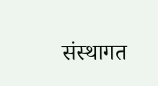संस्थागत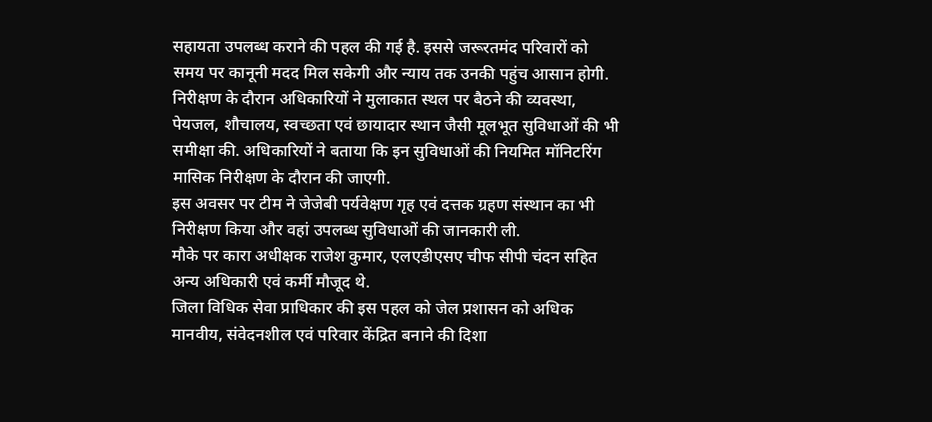सहायता उपलब्ध कराने की पहल की गई है. इससे जरूरतमंद परिवारों को समय पर कानूनी मदद मिल सकेगी और न्याय तक उनकी पहुंच आसान होगी.
निरीक्षण के दौरान अधिकारियों ने मुलाकात स्थल पर बैठने की व्यवस्था, पेयजल, शौचालय, स्वच्छता एवं छायादार स्थान जैसी मूलभूत सुविधाओं की भी समीक्षा की. अधिकारियों ने बताया कि इन सुविधाओं की नियमित मॉनिटरिंग मासिक निरीक्षण के दौरान की जाएगी.
इस अवसर पर टीम ने जेजेबी पर्यवेक्षण गृह एवं दत्तक ग्रहण संस्थान का भी निरीक्षण किया और वहां उपलब्ध सुविधाओं की जानकारी ली.
मौके पर कारा अधीक्षक राजेश कुमार, एलएडीएसए चीफ सीपी चंदन सहित अन्य अधिकारी एवं कर्मी मौजूद थे.
जिला विधिक सेवा प्राधिकार की इस पहल को जेल प्रशासन को अधिक मानवीय, संवेदनशील एवं परिवार केंद्रित बनाने की दिशा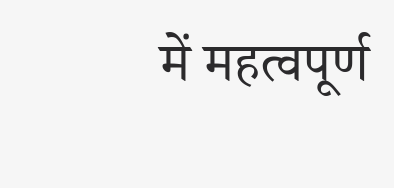में महत्वपूर्ण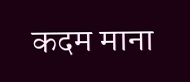कदम माना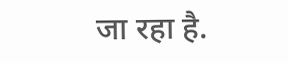जा रहा है.